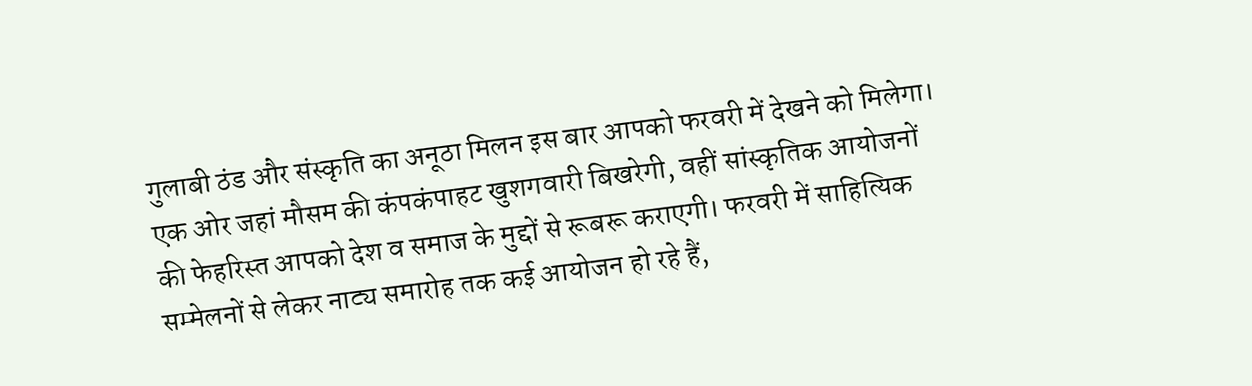गुलाबी ठंड और संस्कृति का अनूठा मिलन इस बार आपको फरवरी में देखने को मिलेगा। एक ओर जहां मौसम की कंपकंपाहट खुशगवारी बिखरेगी, वहीं सांस्कृतिक आयोजनों की फेहरिस्त आपको देश व समाज के मुद्दों से रूबरू कराएगी। फरवरी में साहित्यिक सम्मेलनों से लेकर नाट्य समारोह तक कई आयोजन हो रहे हैं,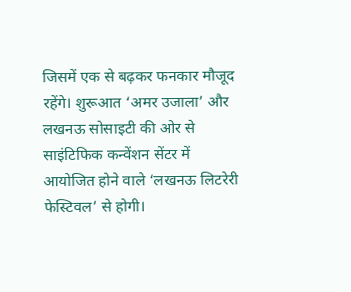जिसमें एक से बढ़कर फनकार मौजूद रहेंगे। शुरूआत ‘अमर उजाला’ और लखनऊ सोसाइटी की ओर से साइंटिफिक कन्वेंशन सेंटर में आयोजित होने वाले ‘लखनऊ लिटरेरी फेस्टिवल’ से होगी।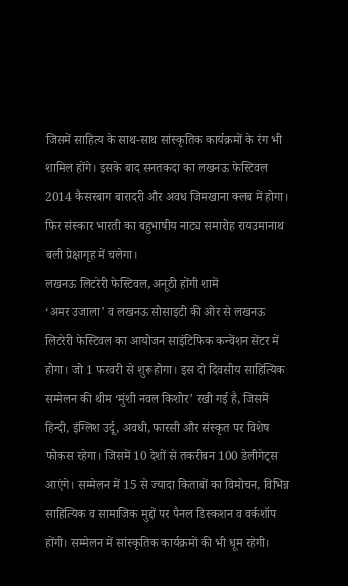जिसमें साहित्य के साथ-साथ सांस्कृतिक कार्यक्रमों के रंग भी शामिल होंगे। इसके बाद सनतकदा का लखनऊ फेस्टिवल 2014 कैसरबाग बारादरी और अवध जिमखाना क्लब में होगा। फिर संस्कार भारती का बहुभाषीय नाट्य समारोह रायउमानाथ बली प्रेक्षागृह में चलेगा।
लखनऊ लिटरेरी फेस्टिवल, अनूठी होंगी शामें
‘अमर उजाला’ व लखनऊ सोसाइटी की ओर से लखनऊ लिटरेरी फेस्टिवल का आयोजन साइंटिफिक कन्वेंशन सेंटर में होगा। जो 1 फरवरी से शुरू होगा। इस दो दिवसीय साहित्यिक सम्मेलन की थीम ‘मुंशी नवल किशोर’ रखी गई है, जिसमें हिन्दी, इंग्लिश उर्दू, अवधी, फारसी और संस्कृत पर विशेष फोकस रहेगा। जिसमें 10 देशों से तकरीबन 100 डेलीगेट्स आएंगे। सम्मेलन में 15 से ज्यादा किताबों का विमोचन, विभिन्न साहित्यिक व सामाजिक मुद्दों पर पैनल डिस्कशन व वर्कशॉप होंगी। सम्मेलन में सांस्कृतिक कार्यक्रमों की भी धूम रहेगी।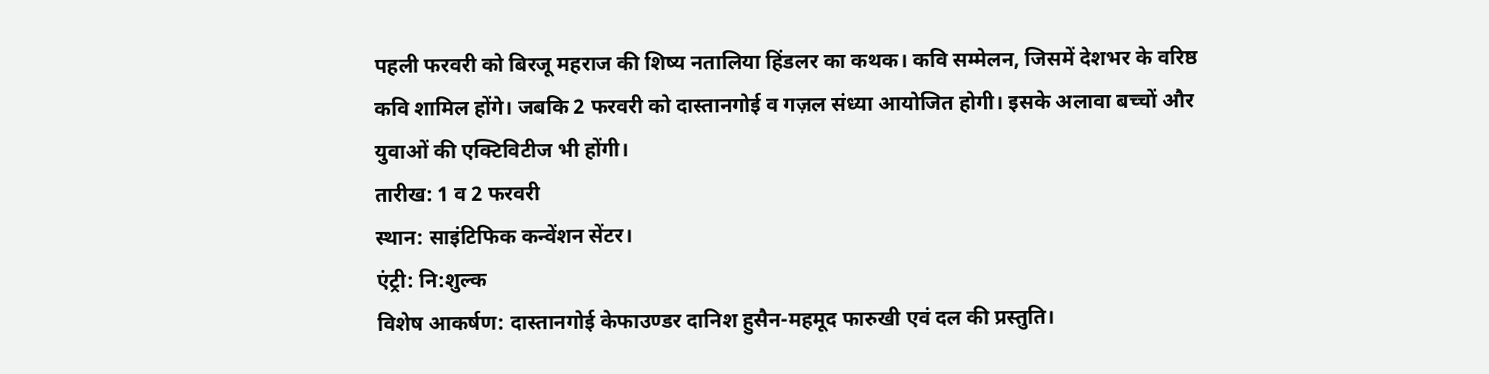पहली फरवरी को बिरजू महराज की शिष्य नतालिया हिंडलर का कथक। कवि सम्मेलन, जिसमें देशभर के वरिष्ठ कवि शामिल होंगे। जबकि 2 फरवरी को दास्तानगोई व गज़ल संध्या आयोजित होगी। इसके अलावा बच्चों और युवाओं की एक्टिविटीज भी होंगी।
तारीख: 1 व 2 फरवरी
स्थान: साइंटिफिक कन्वेंशन सेंटर।
एंट्री: नि:शुल्क
विशेष आकर्षण: दास्तानगोई केफाउण्डर दानिश हुसैन-महमूद फारुखी एवं दल की प्रस्तुति।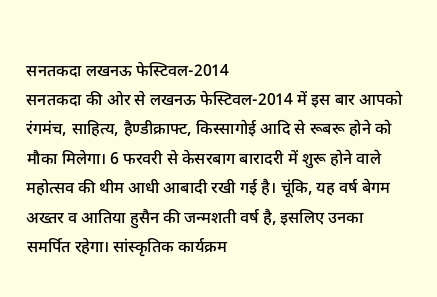सनतकदा लखनऊ फेस्टिवल-2014
सनतकदा की ओर से लखनऊ फेस्टिवल-2014 में इस बार आपको रंगमंच, साहित्य, हैण्डीक्राफ्ट, किस्सागोई आदि से रूबरू होने को मौका मिलेगा। 6 फरवरी से केसरबाग बारादरी में शुरू होने वाले महोत्सव की थीम आधी आबादी रखी गई है। चूंकि, यह वर्ष बेगम अख्तर व आतिया हुसैन की जन्मशती वर्ष है, इसलिए उनका समर्पित रहेगा। सांस्कृतिक कार्यक्रम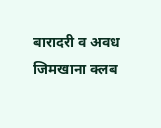बारादरी व अवध जिमखाना क्लब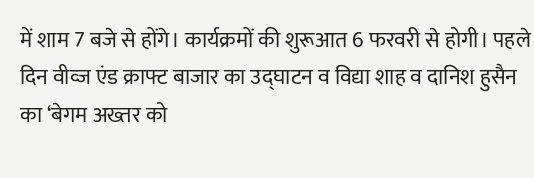में शाम 7 बजे से होंगे। कार्यक्रमों की शुरूआत 6 फरवरी से होगी। पहले दिन वीव्ज एंड क्राफ्ट बाजार का उद्घाटन व विद्या शाह व दानिश हुसैन का ‘बेगम अख्तर को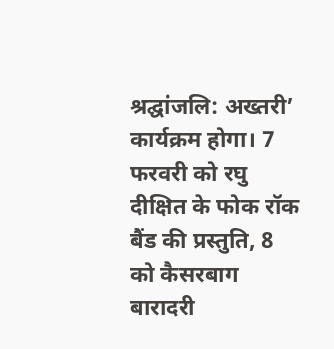श्रद्घांजलि: अख्तरी’ कार्यक्रम होगा। 7 फरवरी को रघु दीक्षित के फोक रॉक बैंड की प्रस्तुति, 8 को कैसरबाग बारादरी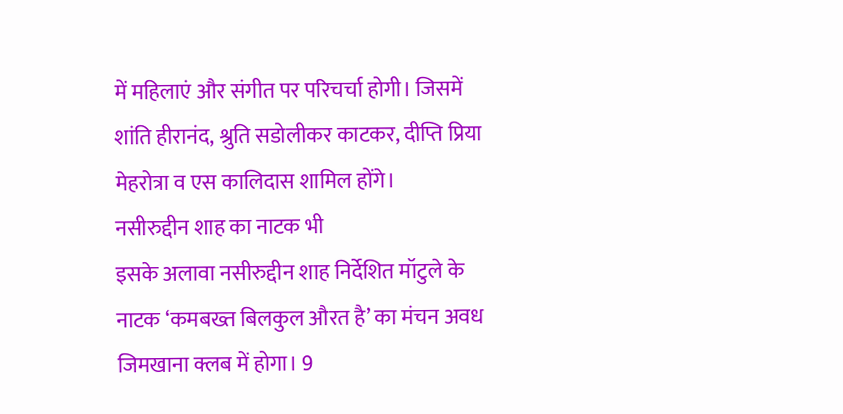में महिलाएं और संगीत पर परिचर्चा होगी। जिसमें शांति हीरानंद, श्रुति सडोलीकर काटकर, दीप्ति प्रिया मेहरोत्रा व एस कालिदास शामिल होंगे।
नसीरुद्दीन शाह का नाटक भी
इसके अलावा नसीरुद्दीन शाह निर्देशित मॉटुले के नाटक ‘कमबख्त बिलकुल औरत है’ का मंचन अवध जिमखाना क्लब में होगा। 9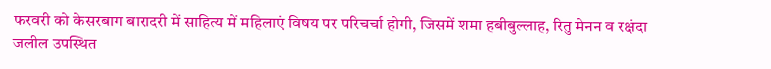फरवरी को केसरबाग बारादरी में साहित्य में महिलाएं विषय पर परिचर्चा होगी, जिसमें शमा हबीबुल्लाह, रितु मेनन व रक्षंदा जलील उपस्थित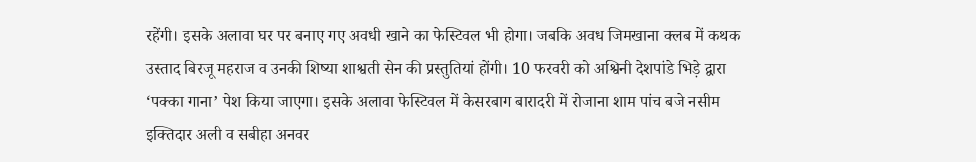रहेंगी। इसके अलावा घर पर बनाए गए अवधी खाने का फेस्टिवल भी होगा। जबकि अवध जिमखाना क्लब में कथक उस्ताद बिरजू महराज व उनकी शिष्या शाश्वती सेन की प्रस्तुतियां होंगी। 10 फरवरी को अश्विनी देशपांडे भिड़े द्वारा ‘पक्का गाना’ पेश किया जाएगा। इसके अलावा फेस्टिवल में केसरबाग बारादरी में रोजाना शाम पांच बजे नसीम इक्तिदार अली व सबीहा अनवर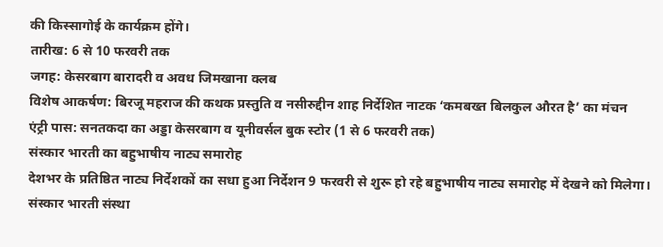की किस्सागोई के कार्यक्रम होंगे।
तारीख: 6 से 10 फरवरी तक
जगह: केसरबाग बारादरी व अवध जिमखाना क्लब
विशेष आकर्षण: बिरजू महराज की कथक प्रस्तुति व नसीरुद्दीन शाह निर्देशित नाटक ‘कमबख्त बिलकुल औरत है’ का मंचन
एंट्री पास: सनतकदा का अड्डा केसरबाग व यूनीवर्सल बुक स्टोर (1 से 6 फरवरी तक)
संस्कार भारती का बहुभाषीय नाट्य समारोह
देशभर के प्रतिष्ठित नाट्य निर्देशकों का सधा हुआ निर्देशन 9 फरवरी से शुरू हो रहे बहुभाषीय नाट्य समारोह में देखने को मिलेगा। संस्कार भारती संस्था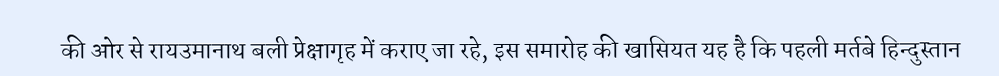की ओर से रायउमानाथ बली प्रेक्षागृह में कराए जा रहे, इस समारोह की खासियत यह है कि पहली मर्तबे हिन्दुस्तान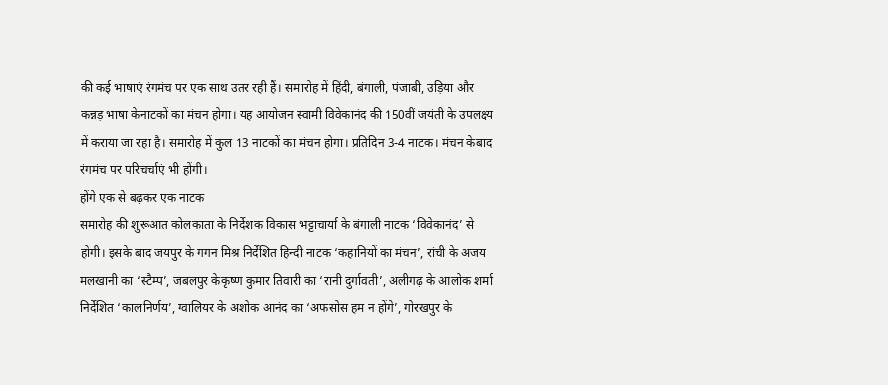की कई भाषाएं रंगमंच पर एक साथ उतर रही हैं। समारोह में हिंदी, बंगाली, पंजाबी, उड़िया और कन्नड़ भाषा केनाटकों का मंचन होगा। यह आयोजन स्वामी विवेकानंद की 150वीं जयंती के उपलक्ष्य में कराया जा रहा है। समारोह में कुल 13 नाटकों का मंचन होगा। प्रतिदिन 3-4 नाटक। मंचन केबाद रंगमंच पर परिचर्चाएं भी होंगी।
होंगे एक से बढ़कर एक नाटक
समारोह की शुरूआत कोलकाता के निर्देशक विकास भट्टाचार्या के बंगाली नाटक ‘विवेकानंद’ से होगी। इसके बाद जयपुर के गगन मिश्र निर्देशित हिन्दी नाटक ‘कहानियों का मंचन’, रांची के अजय मलखानी का ‘स्टैम्प’, जबलपुर केकृष्ण कुमार तिवारी का ‘रानी दुर्गावती’, अलीगढ़ के आलोक शर्मा निर्देशित ‘कालनिर्णय’, ग्वालियर के अशोक आनंद का ‘अफसोस हम न होंगे’, गोरखपुर के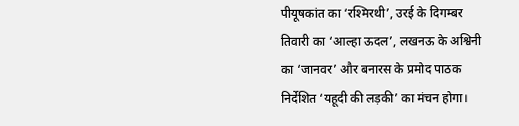पीयूषकांत का ‘रश्मिरथी’, उरई के दिगम्बर तिवारी का ‘आल्हा ऊदल’, लखनऊ के अश्विनी का ‘जानवर’ और बनारस के प्रमोद पाठक निर्देशित ‘यहूदी की लड़की’ का मंचन होगा।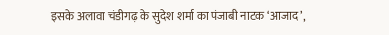इसके अलावा चंडीगढ़ के सुदेश शर्मा का पंजाबी नाटक ‘आजाद’,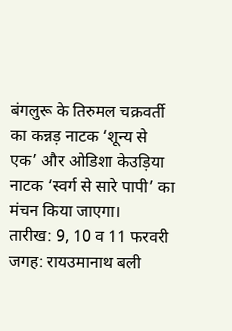बंगलुरू के तिरुमल चक्रवर्ती का कन्नड़ नाटक ‘शून्य से एक’ और ओडिशा केउड़िया नाटक ‘स्वर्ग से सारे पापी’ का मंचन किया जाएगा।
तारीख: 9, 10 व 11 फरवरी
जगह: रायउमानाथ बली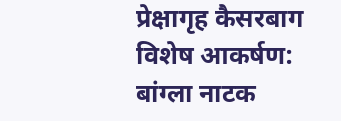प्रेक्षागृह कैसरबाग
विशेष आकर्षण: बांग्ला नाटक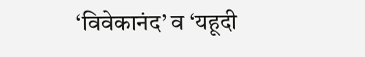‘विवेकानंद’ व ‘यहूदी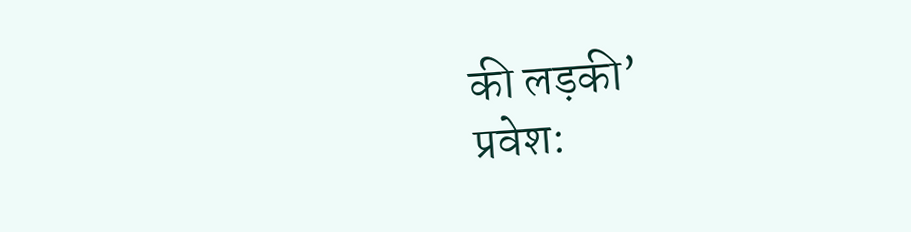की लड़की’
प्रवेश: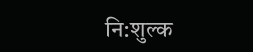नि:शुल्क